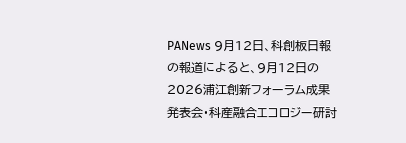PANews 9月12日、科創板日報の報道によると、9月12日の2026浦江創新フォーラム成果発表会・科産融合エコロジー研討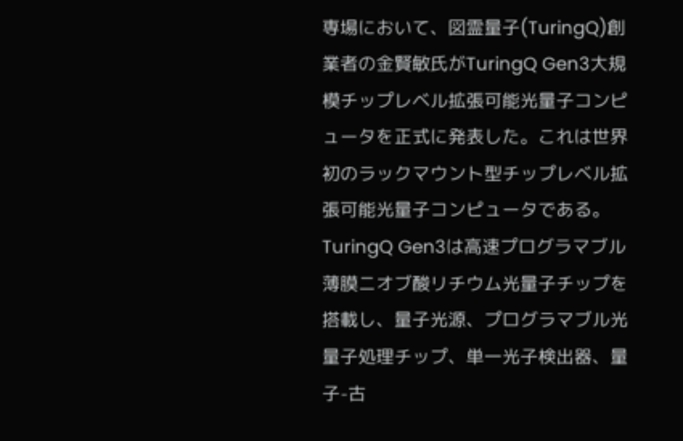専場において、図霊量子(TuringQ)創業者の金賢敏氏がTuringQ Gen3大規模チップレベル拡張可能光量子コンピュータを正式に発表した。これは世界初のラックマウント型チップレベル拡張可能光量子コンピュータである。TuringQ Gen3は高速プログラマブル薄膜ニオブ酸リチウム光量子チップを搭載し、量子光源、プログラマブル光量子処理チップ、単一光子検出器、量子-古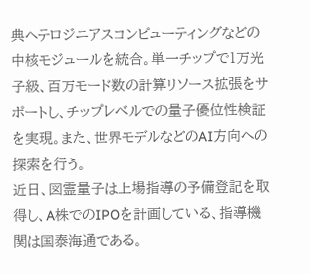典ヘテロジニアスコンピューティングなどの中核モジュールを統合。単一チップで1万光子級、百万モード数の計算リソース拡張をサポートし、チップレベルでの量子優位性検証を実現。また、世界モデルなどのAI方向への探索を行う。
近日、図霊量子は上場指導の予備登記を取得し、A株でのIPOを計画している、指導機関は国泰海通である。